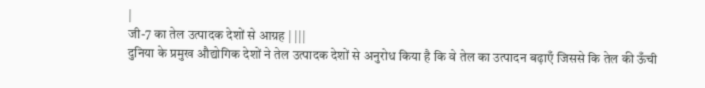|
जी-7 का तेल उत्पादक देशों से आग्रह | |||
दुनिया के प्रमुख औद्योगिक देशों ने तेल उत्पादक देशों से अनुरोध किया है कि वे तेल का उत्पादन बढ़ाएँ जिससे कि तेल की ऊँची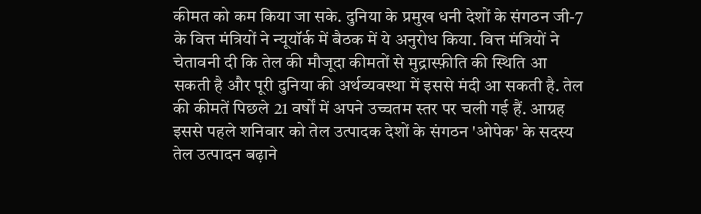कीमत को कम किया जा सके. दुनिया के प्रमुख धनी देशों के संगठन जी-7 के वित्त मंत्रियों ने न्यूयॉर्क में बैठक में ये अनुरोध किया. वित्त मंत्रियों ने चेतावनी दी कि तेल की मौजूदा कीमतों से मुद्रास्फ़ीति की स्थिति आ सकती है और पूरी दुनिया की अर्थव्यवस्था में इससे मंदी आ सकती है. तेल की कीमतें पिछले 21 वर्षों में अपने उच्चतम स्तर पर चली गई हैं. आग्रह इससे पहले शनिवार को तेल उत्पादक देशों के संगठन 'ओपेक' के सदस्य तेल उत्पादन बढ़ाने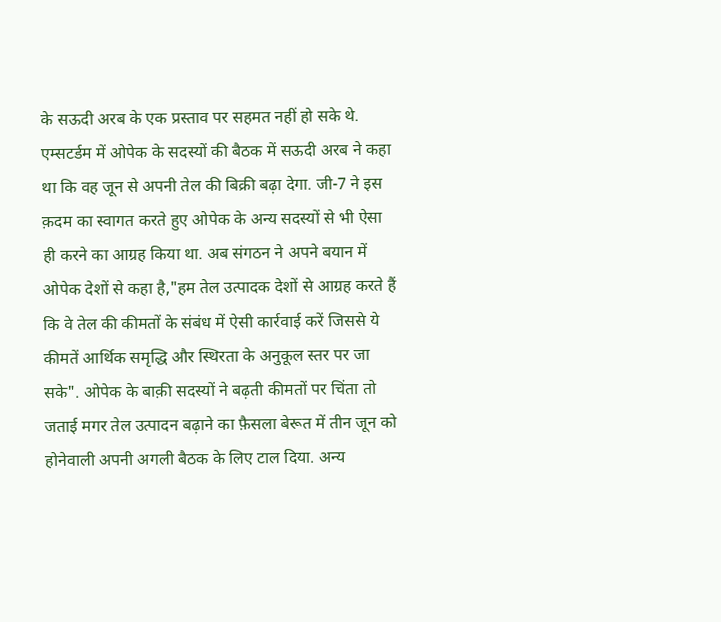के सऊदी अरब के एक प्रस्ताव पर सहमत नहीं हो सके थे. एम्सटर्डम में ओपेक के सदस्यों की बैठक में सऊदी अरब ने कहा था कि वह जून से अपनी तेल की बिक्री बढ़ा देगा. जी-7 ने इस क़दम का स्वागत करते हुए ओपेक के अन्य सदस्यों से भी ऐसा ही करने का आग्रह किया था. अब संगठन ने अपने बयान में ओपेक देशों से कहा है,"हम तेल उत्पादक देशों से आग्रह करते हैं कि वे तेल की कीमतों के संबंध में ऐसी कार्रवाई करें जिससे ये कीमतें आर्थिक समृद्धि और स्थिरता के अनुकूल स्तर पर जा सके". ओपेक के बाक़ी सदस्यों ने बढ़ती कीमतों पर चिंता तो जताई मगर तेल उत्पादन बढ़ाने का फ़ैसला बेरूत में तीन जून को होनेवाली अपनी अगली बैठक के लिए टाल दिया. अन्य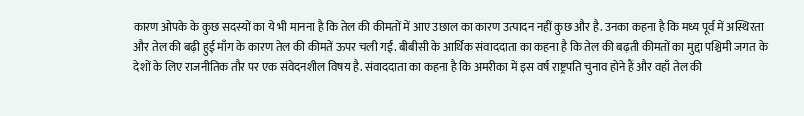कारण ओपके के कुछ सदस्यों का ये भी मानना है कि तेल की कीमतों में आए उछाल का कारण उत्पादन नहीं कुछ और है. उनका कहना है कि मध्य पूर्व में अस्थिरता और तेल की बढ़ी हुई माँग के कारण तेल की कीमतें ऊपर चली गईं. बीबीसी के आर्थिक संवाददाता का कहना है कि तेल की बढ़ती कीमतों का मुद्दा पश्चिमी जगत के देशों के लिए राजनीतिक तौर पर एक संवेदनशील विषय है. संवाददाता का कहना है कि अमरीका में इस वर्ष राष्ट्रपति चुनाव होने हैं और वहाँ तेल की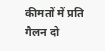कीमतों में प्रति गैलन दो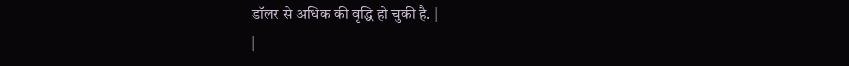डॉलर से अधिक की वृद्धि हो चुकी है. |
|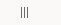|||